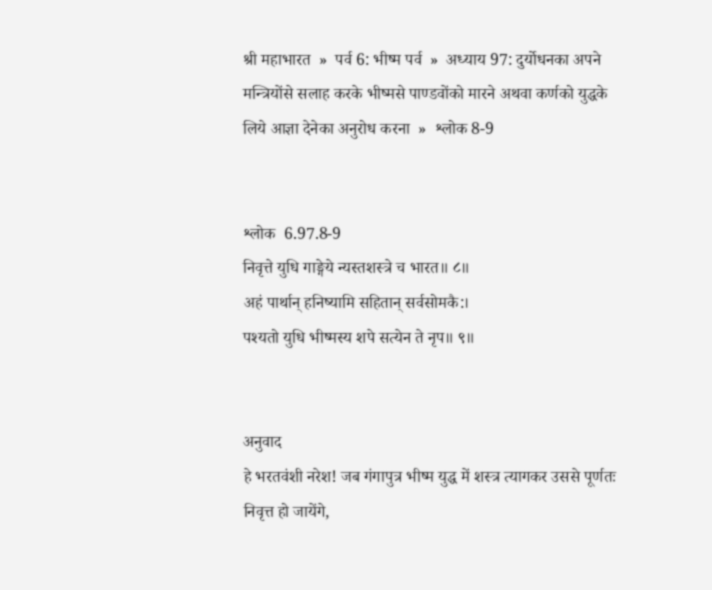श्री महाभारत  »  पर्व 6: भीष्म पर्व  »  अध्याय 97: दुर्योधनका अपने मन्त्रियोंसे सलाह करके भीष्मसे पाण्डवोंको मारने अथवा कर्णको युद्धके लिये आज्ञा देनेका अनुरोध करना  »  श्लोक 8-9


श्लोक  6.97.8-9
निवृत्ते युधि गाङ्गेये न्यस्तशस्त्रे च भारत॥ ८॥
अहं पार्थान् हनिष्यामि सहितान् सर्वसोमकै:।
पश्यतो युधि भीष्मस्य शपे सत्येन ते नृप॥ ९॥


अनुवाद
हे भरतवंशी नरेश! जब गंगापुत्र भीष्म युद्ध में शस्त्र त्यागकर उससे पूर्णतः निवृत्त हो जायेंगे,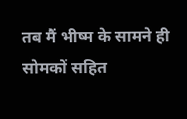तब मैं भीष्म के सामने ही सोमकों सहित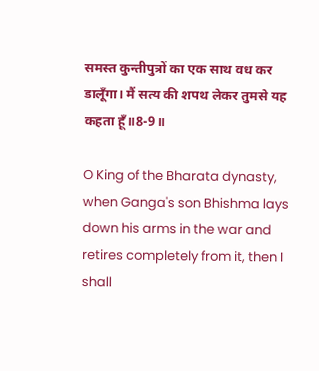समस्त कुन्तीपुत्रों का एक साथ वध कर डालूँगा। मैं सत्य की शपथ लेकर तुमसे यह कहता हूँ॥8-9॥

O King of the Bharata dynasty, when Ganga's son Bhishma lays down his arms in the war and retires completely from it, then I shall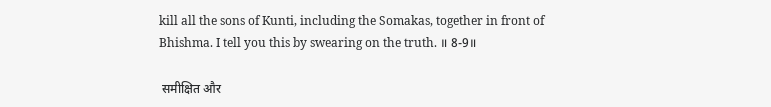kill all the sons of Kunti, including the Somakas, together in front of Bhishma. I tell you this by swearing on the truth. ॥ 8-9॥

 समीक्षित और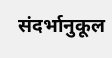संदर्भानुकूल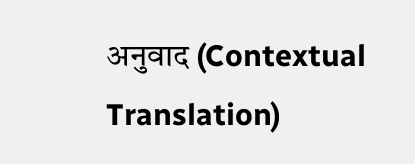अनुवाद (Contextual Translation)